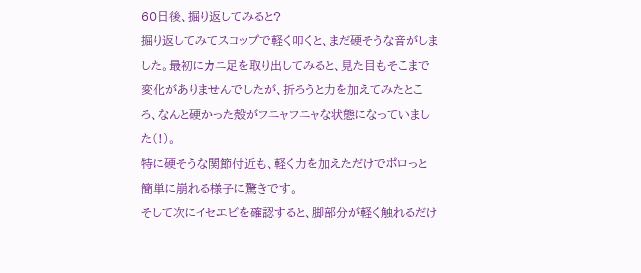60日後、掘り返してみると?
掘り返してみてスコップで軽く叩くと、まだ硬そうな音がしました。最初にカニ足を取り出してみると、見た目もそこまで変化がありませんでしたが、折ろうと力を加えてみたところ、なんと硬かった殻がフニャフニャな状態になっていました(!)。
特に硬そうな関節付近も、軽く力を加えただけでポロっと簡単に崩れる様子に驚きです。
そして次にイセエビを確認すると、脚部分が軽く触れるだけ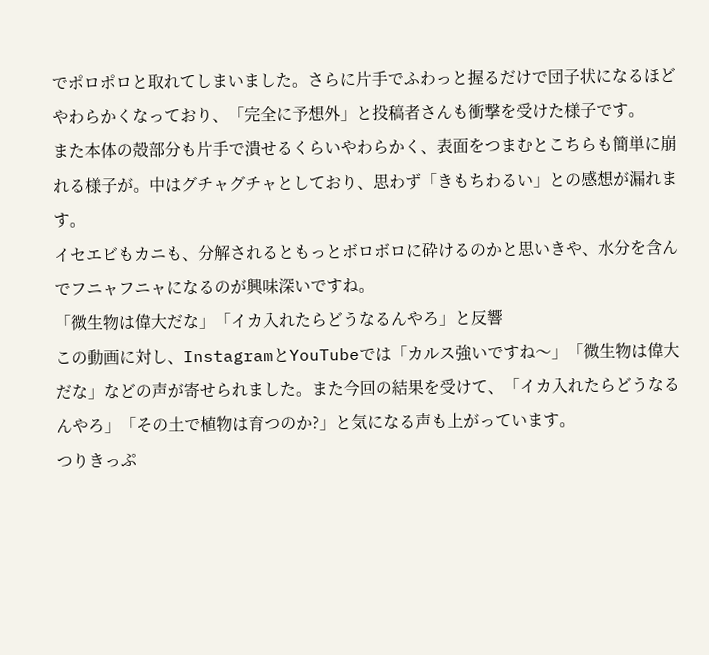でポロポロと取れてしまいました。さらに片手でふわっと握るだけで団子状になるほどやわらかくなっており、「完全に予想外」と投稿者さんも衝撃を受けた様子です。
また本体の殻部分も片手で潰せるくらいやわらかく、表面をつまむとこちらも簡単に崩れる様子が。中はグチャグチャとしており、思わず「きもちわるい」との感想が漏れます。
イセエビもカニも、分解されるともっとボロボロに砕けるのかと思いきや、水分を含んでフニャフニャになるのが興味深いですね。
「微生物は偉大だな」「イカ入れたらどうなるんやろ」と反響
この動画に対し、InstagramとYouTubeでは「カルス強いですね〜」「微生物は偉大だな」などの声が寄せられました。また今回の結果を受けて、「イカ入れたらどうなるんやろ」「その土で植物は育つのか?」と気になる声も上がっています。
つりきっぷ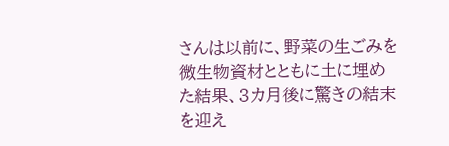さんは以前に、野菜の生ごみを微生物資材とともに土に埋めた結果、3カ月後に驚きの結末を迎え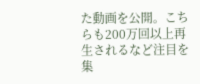た動画を公開。こちらも200万回以上再生されるなど注目を集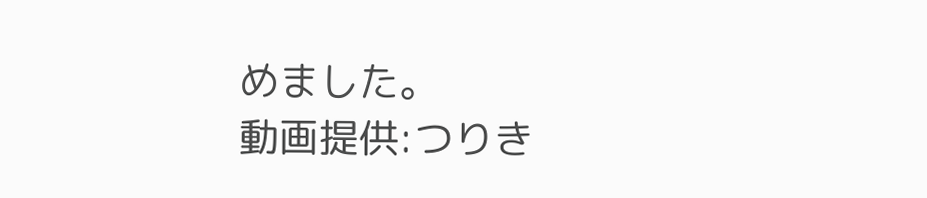めました。
動画提供:つりき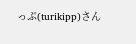っぷ(turikipp)さん